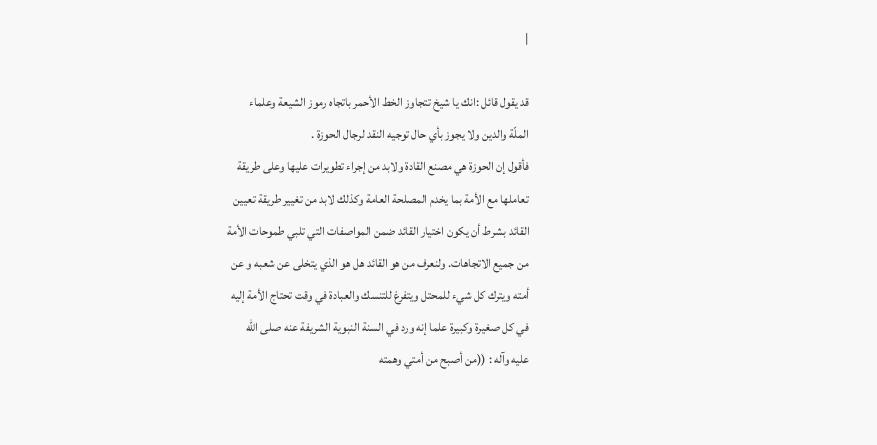|

قد يقول قائل :انك يا شيخ تتجاوز الخط الأحمر باتجاه رموز الشيعة وعلماء
الملّة والدين ولا يجوز بأي حال توجيه النقد لرجال الحوزة .
فأقول إن الحوزة هي مصنع القادة ولابد من إجراء تطويرات عليها وعلى طريقة
تعاملها مع الأمة بما يخدم المصلحة العامة وكذلك لابد من تغيير طريقة تعيين
القائد بشرط أن يكون اختيار القائد ضمن المواصفات التي تلبي طموحات الأمة
من جميع الاتجاهات. ولنعرف من هو القائد هل هو الذي يتخلى عن شعبه و عن
أمته ويترك كل شيء للمحتل ويتفرغ للتنسك والعبادة في وقت تحتاج الأمة إليه
في كل صغيرة وكبيرة علما إنه ورد في السنة النبوية الشريفة عنه صلى الله
عليه وآله : ((من أصبح من أمتي وهمته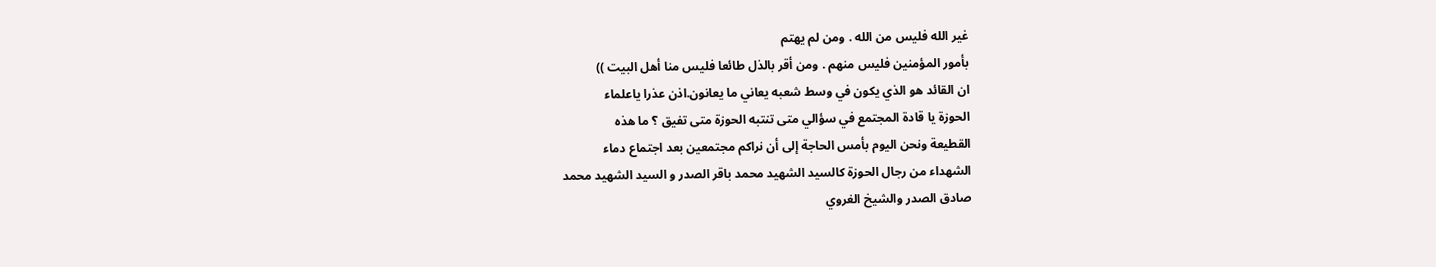غير الله فليس من الله . ومن لم يهتم
بأمور المؤمنين فليس منهم . ومن أقر بالذل طائعا فليس منا أهل البيت ))
ان القائد هو الذي يكون في وسط شعبه يعاني ما يعانون.اذن عذرا ياعلماء
الحوزة يا قادة المجتمع في سؤالي متى تنتبه الحوزة متى تفيق ؟ ما هذه
القطيعة ونحن اليوم بأمس الحاجة إلى أن نراكم مجتمعين بعد اجتماع دماء
الشهداء من رجال الحوزة كالسيد الشهيد محمد باقر الصدر و السيد الشهيد محمد
صادق الصدر والشيخ الغروي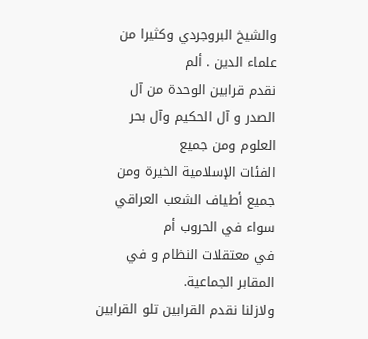والشيخ البروجردي وكثيرا من علماء الدين . ألم
نقدم قرابين الوحدة من آل الصدر و آل الحكيم وآل بحر العلوم ومن جميع
الفئات الإسلامية الخيرة ومن جميع أطياف الشعب العراقي سواء في الحروب أم
في معتقلات النظام و في المقابر الجماعية.
ولازلنا نقدم القرابين تلو القرابين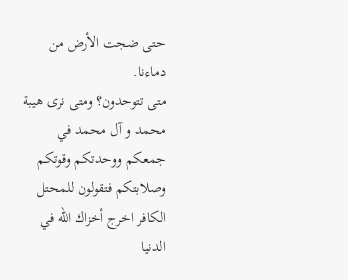حتى ضجت الأرض من دماءنا.
متى تتوحدون؟ ومتى نرى هيبة محمد و آل محمد في جمعكم ووحدتكم وقوتكم
وصلابتكم فتقولون للمحتل الكافر اخرج أخزاك الله في الدنيا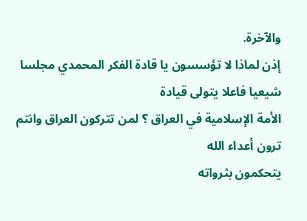والآخرة.
إذن لماذا لا تؤسسون يا قادة الفكر المحمدي مجلسا شيعيا فاعلا يتولى قيادة
الأمة الإسلامية في العراق ؟ لمن تتركون العراق وانتم ترون أعداء الله
يتحكمون بثرواته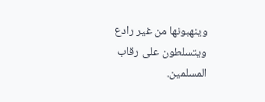وينهبونها من غير رادع ويتسلطون على رقاب المسلمين.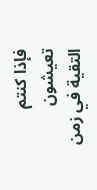فإذا كنتم تعيشون التقية في زمن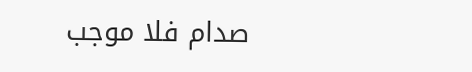صدام فلا موجب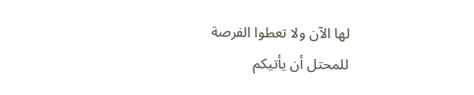لها الآن ولا تعطوا الفرصة
للمحتل أن يأتيكم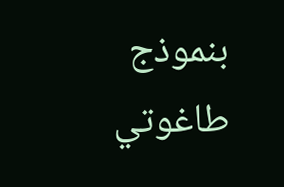بنموذج طاغوتي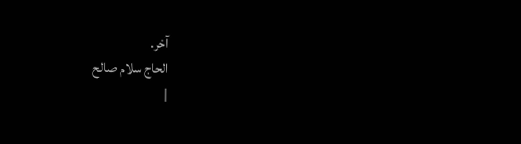آخر.
الحاج سلام صالح
|